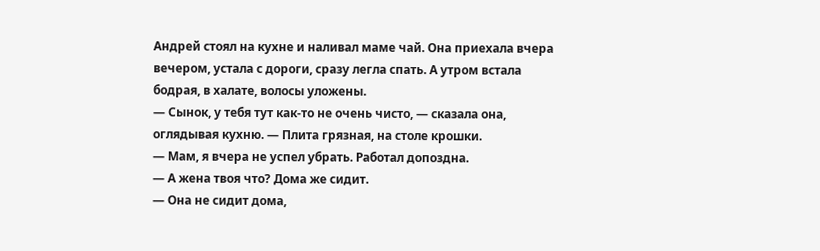Андрей стоял на кухне и наливал маме чай. Она приехала вчера вечером, устала с дороги, сразу легла спать. А утром встала бодрая, в халате, волосы уложены.
— Сынок, у тебя тут как-то не очень чисто, — сказала она, оглядывая кухню. — Плита грязная, на столе крошки.
— Мам, я вчера не успел убрать. Работал допоздна.
— А жена твоя что? Дома же сидит.
— Она не сидит дома,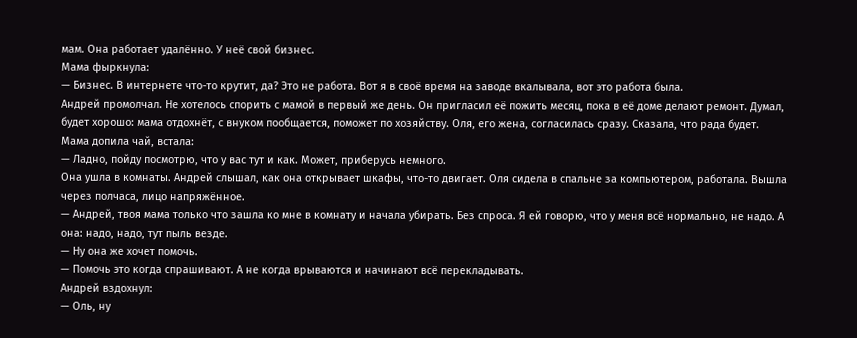мам. Она работает удалённо. У неё свой бизнес.
Мама фыркнула:
— Бизнес. В интернете что-то крутит, да? Это не работа. Вот я в своё время на заводе вкалывала, вот это работа была.
Андрей промолчал. Не хотелось спорить с мамой в первый же день. Он пригласил её пожить месяц, пока в её доме делают ремонт. Думал, будет хорошо: мама отдохнёт, с внуком пообщается, поможет по хозяйству. Оля, его жена, согласилась сразу. Сказала, что рада будет.
Мама допила чай, встала:
— Ладно, пойду посмотрю, что у вас тут и как. Может, приберусь немного.
Она ушла в комнаты. Андрей слышал, как она открывает шкафы, что-то двигает. Оля сидела в спальне за компьютером, работала. Вышла через полчаса, лицо напряжённое.
— Андрей, твоя мама только что зашла ко мне в комнату и начала убирать. Без спроса. Я ей говорю, что у меня всё нормально, не надо. А она: надо, надо, тут пыль везде.
— Ну она же хочет помочь.
— Помочь это когда спрашивают. А не когда врываются и начинают всё перекладывать.
Андрей вздохнул:
— Оль, ну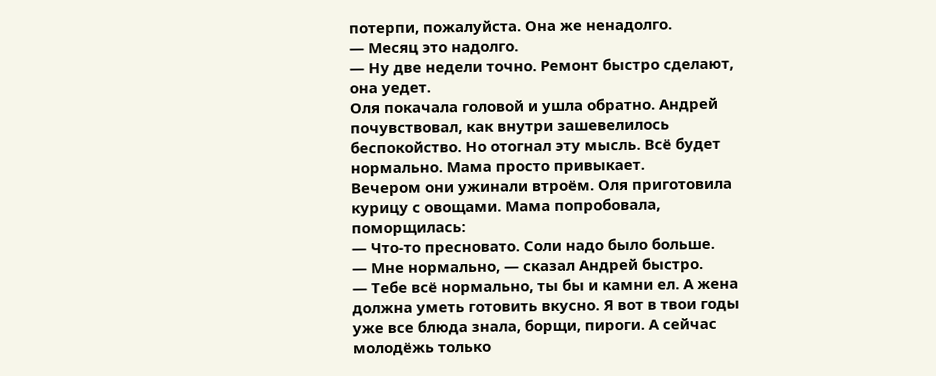потерпи, пожалуйста. Она же ненадолго.
— Месяц это надолго.
— Ну две недели точно. Ремонт быстро сделают, она уедет.
Оля покачала головой и ушла обратно. Андрей почувствовал, как внутри зашевелилось беспокойство. Но отогнал эту мысль. Всё будет нормально. Мама просто привыкает.
Вечером они ужинали втроём. Оля приготовила курицу с овощами. Мама попробовала, поморщилась:
— Что-то пресновато. Соли надо было больше.
— Мне нормально, — сказал Андрей быстро.
— Тебе всё нормально, ты бы и камни ел. А жена должна уметь готовить вкусно. Я вот в твои годы уже все блюда знала, борщи, пироги. А сейчас молодёжь только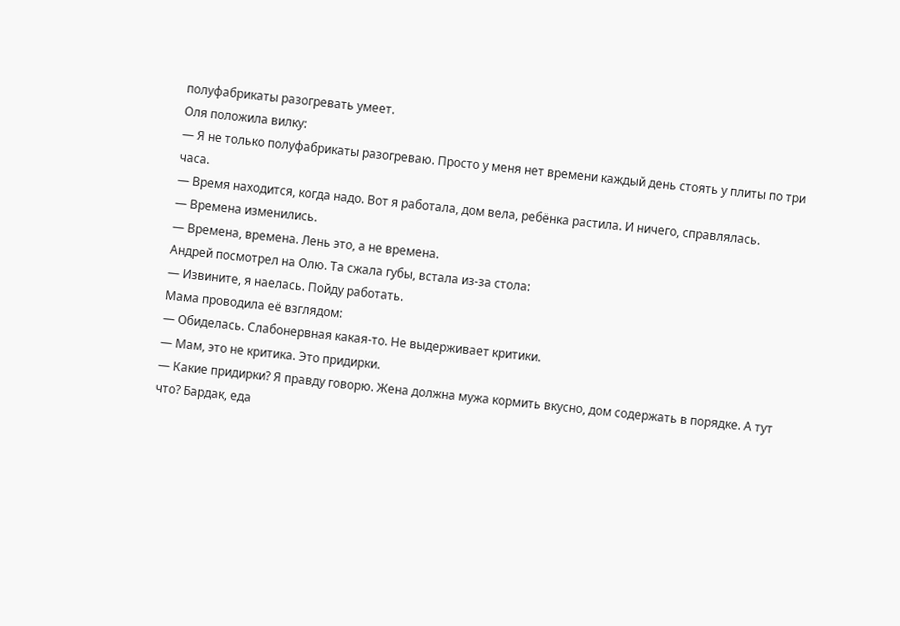полуфабрикаты разогревать умеет.
Оля положила вилку:
— Я не только полуфабрикаты разогреваю. Просто у меня нет времени каждый день стоять у плиты по три часа.
— Время находится, когда надо. Вот я работала, дом вела, ребёнка растила. И ничего, справлялась.
— Времена изменились.
— Времена, времена. Лень это, а не времена.
Андрей посмотрел на Олю. Та сжала губы, встала из-за стола:
— Извините, я наелась. Пойду работать.
Мама проводила её взглядом:
— Обиделась. Слабонервная какая-то. Не выдерживает критики.
— Мам, это не критика. Это придирки.
— Какие придирки? Я правду говорю. Жена должна мужа кормить вкусно, дом содержать в порядке. А тут что? Бардак, еда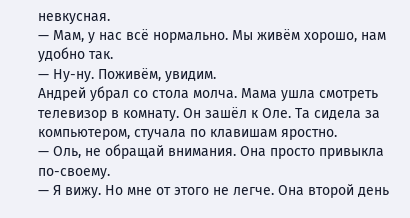невкусная.
— Мам, у нас всё нормально. Мы живём хорошо, нам удобно так.
— Ну-ну. Поживём, увидим.
Андрей убрал со стола молча. Мама ушла смотреть телевизор в комнату. Он зашёл к Оле. Та сидела за компьютером, стучала по клавишам яростно.
— Оль, не обращай внимания. Она просто привыкла по-своему.
— Я вижу. Но мне от этого не легче. Она второй день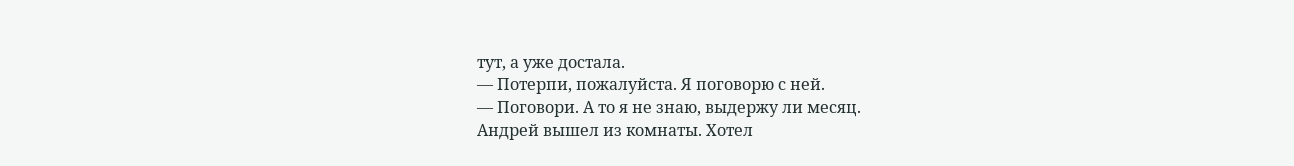тут, а уже достала.
— Потерпи, пожалуйста. Я поговорю с ней.
— Поговори. А то я не знаю, выдержу ли месяц.
Андрей вышел из комнаты. Хотел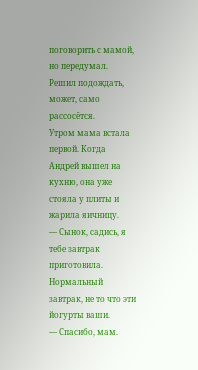поговорить с мамой, но передумал. Решил подождать, может, само рассосётся.
Утром мама встала первой. Когда Андрей вышел на кухню, она уже стояла у плиты и жарила яичницу.
— Сынок, садись, я тебе завтрак приготовила. Нормальный завтрак, не то что эти йогурты ваши.
— Спасибо, мам.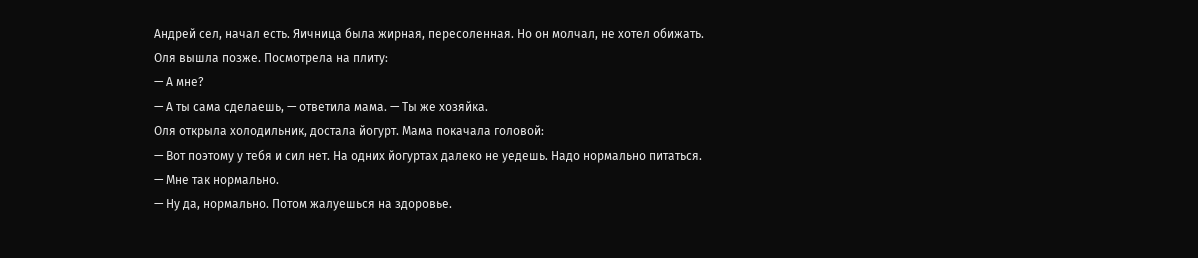Андрей сел, начал есть. Яичница была жирная, пересоленная. Но он молчал, не хотел обижать.
Оля вышла позже. Посмотрела на плиту:
— А мне?
— А ты сама сделаешь, — ответила мама. — Ты же хозяйка.
Оля открыла холодильник, достала йогурт. Мама покачала головой:
— Вот поэтому у тебя и сил нет. На одних йогуртах далеко не уедешь. Надо нормально питаться.
— Мне так нормально.
— Ну да, нормально. Потом жалуешься на здоровье.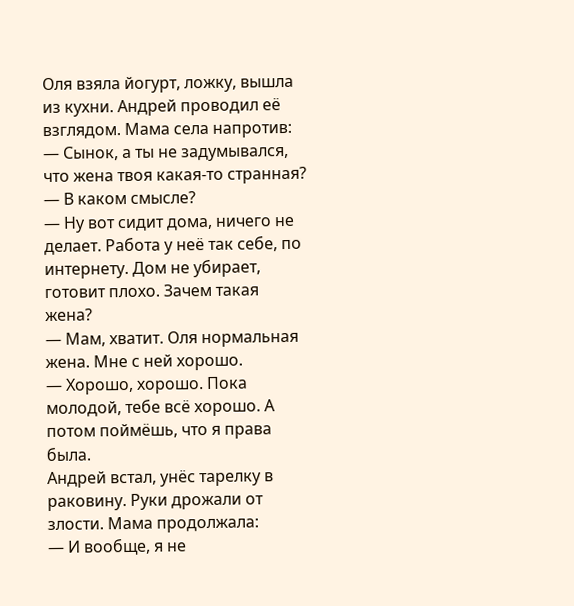Оля взяла йогурт, ложку, вышла из кухни. Андрей проводил её взглядом. Мама села напротив:
— Сынок, а ты не задумывался, что жена твоя какая-то странная?
— В каком смысле?
— Ну вот сидит дома, ничего не делает. Работа у неё так себе, по интернету. Дом не убирает, готовит плохо. Зачем такая жена?
— Мам, хватит. Оля нормальная жена. Мне с ней хорошо.
— Хорошо, хорошо. Пока молодой, тебе всё хорошо. А потом поймёшь, что я права была.
Андрей встал, унёс тарелку в раковину. Руки дрожали от злости. Мама продолжала:
— И вообще, я не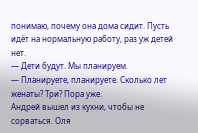понимаю, почему она дома сидит. Пусть идёт на нормальную работу, раз уж детей нет.
— Дети будут. Мы планируем.
— Планируете, планируете. Сколько лет женаты? Три? Пора уже.
Андрей вышел из кухни, чтобы не сорваться. Оля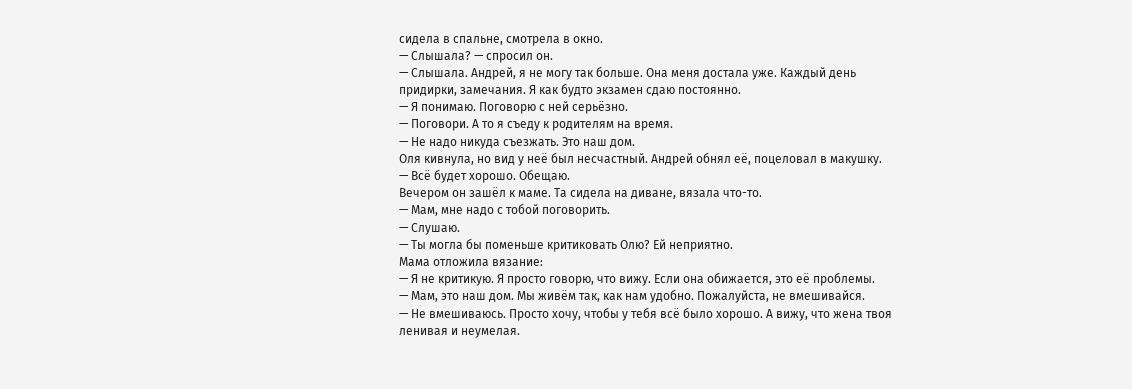сидела в спальне, смотрела в окно.
— Слышала? — спросил он.
— Слышала. Андрей, я не могу так больше. Она меня достала уже. Каждый день придирки, замечания. Я как будто экзамен сдаю постоянно.
— Я понимаю. Поговорю с ней серьёзно.
— Поговори. А то я съеду к родителям на время.
— Не надо никуда съезжать. Это наш дом.
Оля кивнула, но вид у неё был несчастный. Андрей обнял её, поцеловал в макушку.
— Всё будет хорошо. Обещаю.
Вечером он зашёл к маме. Та сидела на диване, вязала что-то.
— Мам, мне надо с тобой поговорить.
— Слушаю.
— Ты могла бы поменьше критиковать Олю? Ей неприятно.
Мама отложила вязание:
— Я не критикую. Я просто говорю, что вижу. Если она обижается, это её проблемы.
— Мам, это наш дом. Мы живём так, как нам удобно. Пожалуйста, не вмешивайся.
— Не вмешиваюсь. Просто хочу, чтобы у тебя всё было хорошо. А вижу, что жена твоя ленивая и неумелая.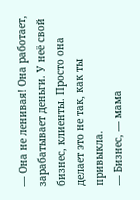— Она не ленивая! Она работает, зарабатывает деньги. У неё свой бизнес, клиенты. Просто она делает это не так, как ты привыкла.
— Бизнес, — мама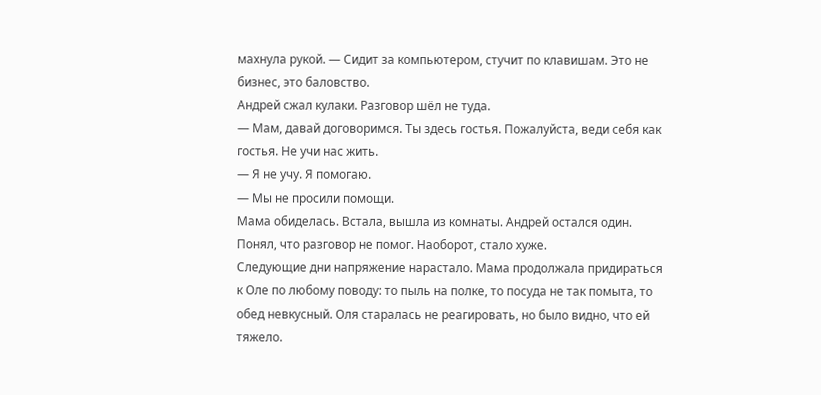махнула рукой. — Сидит за компьютером, стучит по клавишам. Это не бизнес, это баловство.
Андрей сжал кулаки. Разговор шёл не туда.
— Мам, давай договоримся. Ты здесь гостья. Пожалуйста, веди себя как гостья. Не учи нас жить.
— Я не учу. Я помогаю.
— Мы не просили помощи.
Мама обиделась. Встала, вышла из комнаты. Андрей остался один. Понял, что разговор не помог. Наоборот, стало хуже.
Следующие дни напряжение нарастало. Мама продолжала придираться к Оле по любому поводу: то пыль на полке, то посуда не так помыта, то обед невкусный. Оля старалась не реагировать, но было видно, что ей тяжело.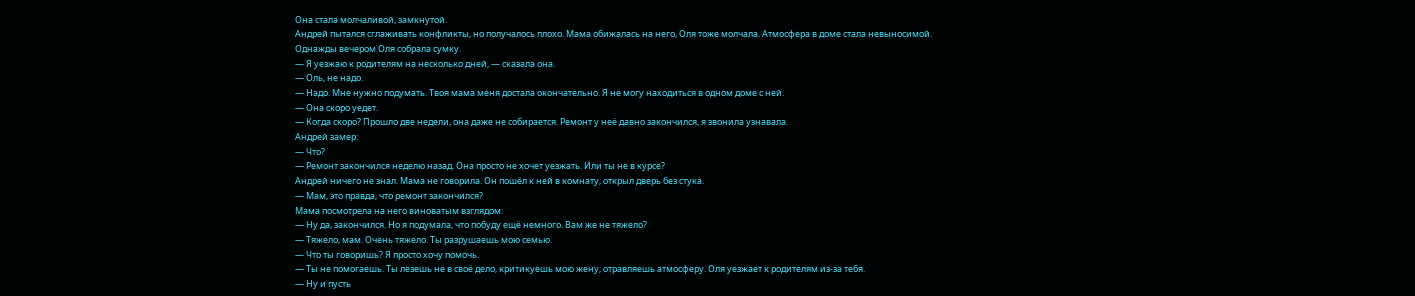Она стала молчаливой, замкнутой.
Андрей пытался сглаживать конфликты, но получалось плохо. Мама обижалась на него, Оля тоже молчала. Атмосфера в доме стала невыносимой.
Однажды вечером Оля собрала сумку.
— Я уезжаю к родителям на несколько дней, — сказала она.
— Оль, не надо.
— Надо. Мне нужно подумать. Твоя мама меня достала окончательно. Я не могу находиться в одном доме с ней.
— Она скоро уедет.
— Когда скоро? Прошло две недели, она даже не собирается. Ремонт у неё давно закончился, я звонила узнавала.
Андрей замер:
— Что?
— Ремонт закончился неделю назад. Она просто не хочет уезжать. Или ты не в курсе?
Андрей ничего не знал. Мама не говорила. Он пошёл к ней в комнату, открыл дверь без стука.
— Мам, это правда, что ремонт закончился?
Мама посмотрела на него виноватым взглядом:
— Ну да, закончился. Но я подумала, что побуду ещё немного. Вам же не тяжело?
— Тяжело, мам. Очень тяжело. Ты разрушаешь мою семью.
— Что ты говоришь? Я просто хочу помочь.
— Ты не помогаешь. Ты лезешь не в своё дело, критикуешь мою жену, отравляешь атмосферу. Оля уезжает к родителям из-за тебя.
— Ну и пусть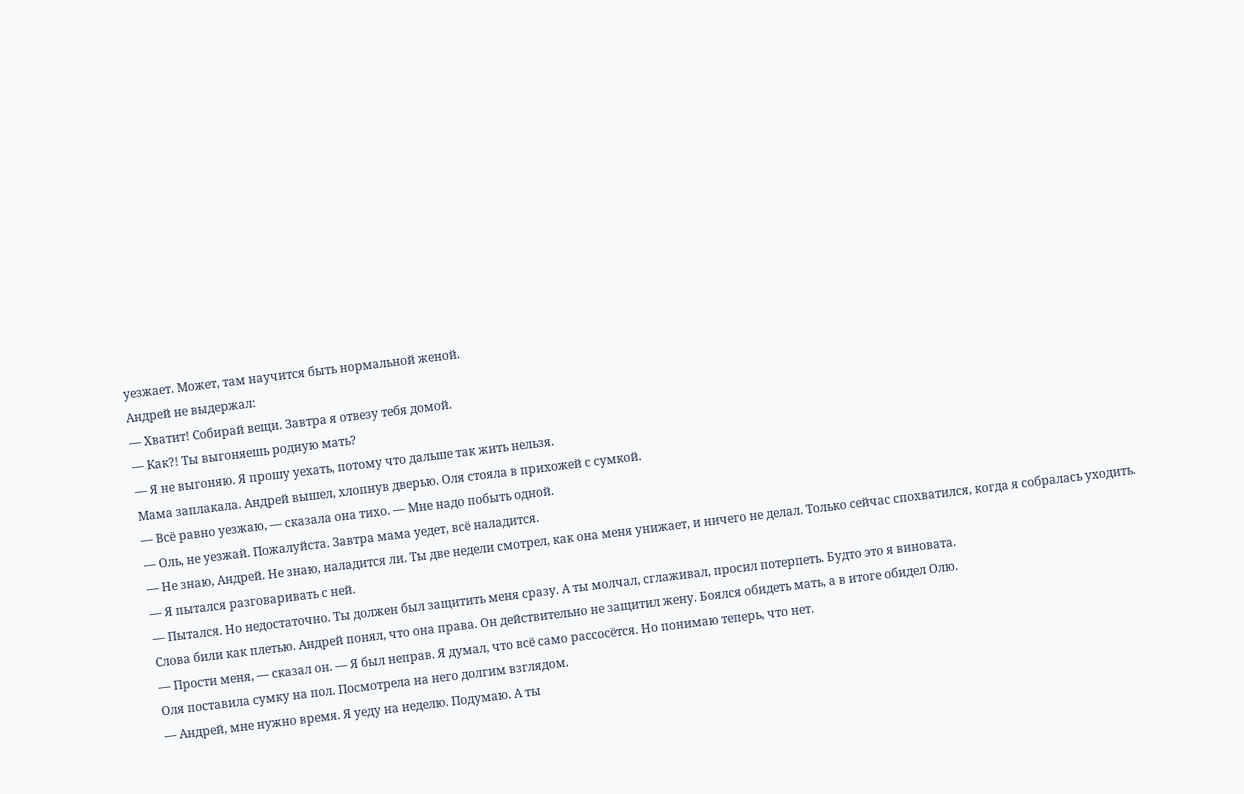уезжает. Может, там научится быть нормальной женой.
Андрей не выдержал:
— Хватит! Собирай вещи. Завтра я отвезу тебя домой.
— Как?! Ты выгоняешь родную мать?
— Я не выгоняю. Я прошу уехать, потому что дальше так жить нельзя.
Мама заплакала. Андрей вышел, хлопнув дверью. Оля стояла в прихожей с сумкой.
— Всё равно уезжаю, — сказала она тихо. — Мне надо побыть одной.
— Оль, не уезжай. Пожалуйста. Завтра мама уедет, всё наладится.
— Не знаю, Андрей. Не знаю, наладится ли. Ты две недели смотрел, как она меня унижает, и ничего не делал. Только сейчас спохватился, когда я собралась уходить.
— Я пытался разговаривать с ней.
— Пытался. Но недостаточно. Ты должен был защитить меня сразу. А ты молчал, сглаживал, просил потерпеть. Будто это я виновата.
Слова били как плетью. Андрей понял, что она права. Он действительно не защитил жену. Боялся обидеть мать, а в итоге обидел Олю.
— Прости меня, — сказал он. — Я был неправ. Я думал, что всё само рассосётся. Но понимаю теперь, что нет.
Оля поставила сумку на пол. Посмотрела на него долгим взглядом.
— Андрей, мне нужно время. Я уеду на неделю. Подумаю. А ты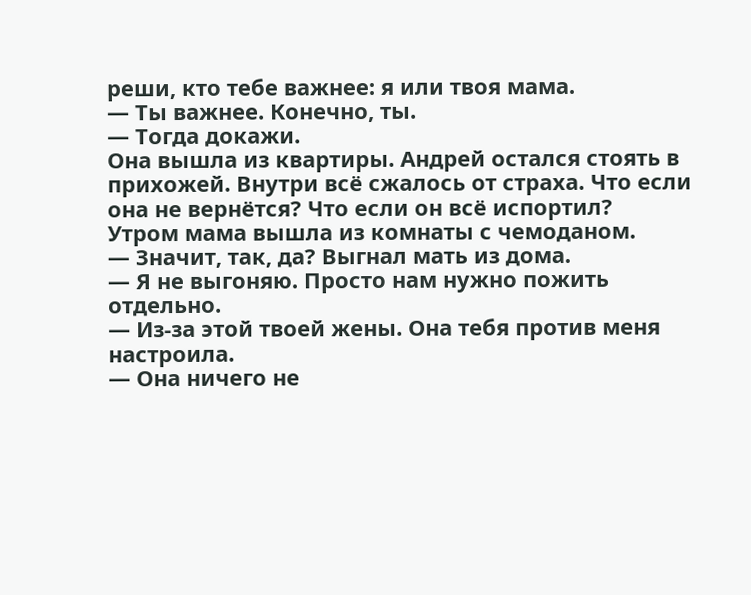реши, кто тебе важнее: я или твоя мама.
— Ты важнее. Конечно, ты.
— Тогда докажи.
Она вышла из квартиры. Андрей остался стоять в прихожей. Внутри всё сжалось от страха. Что если она не вернётся? Что если он всё испортил?
Утром мама вышла из комнаты с чемоданом.
— Значит, так, да? Выгнал мать из дома.
— Я не выгоняю. Просто нам нужно пожить отдельно.
— Из-за этой твоей жены. Она тебя против меня настроила.
— Она ничего не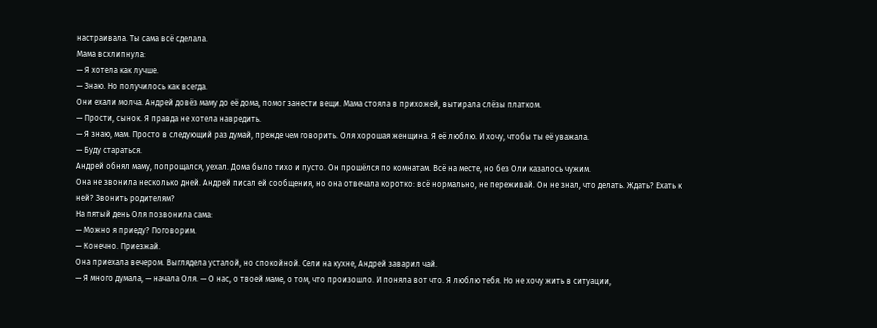настраивала. Ты сама всё сделала.
Мама всхлипнула:
— Я хотела как лучше.
— Знаю. Но получилось как всегда.
Они ехали молча. Андрей довёз маму до её дома, помог занести вещи. Мама стояла в прихожей, вытирала слёзы платком.
— Прости, сынок. Я правда не хотела навредить.
— Я знаю, мам. Просто в следующий раз думай, прежде чем говорить. Оля хорошая женщина. Я её люблю. И хочу, чтобы ты её уважала.
— Буду стараться.
Андрей обнял маму, попрощался, уехал. Дома было тихо и пусто. Он прошёлся по комнатам. Всё на месте, но без Оли казалось чужим.
Она не звонила несколько дней. Андрей писал ей сообщения, но она отвечала коротко: всё нормально, не переживай. Он не знал, что делать. Ждать? Ехать к ней? Звонить родителям?
На пятый день Оля позвонила сама:
— Можно я приеду? Поговорим.
— Конечно. Приезжай.
Она приехала вечером. Выглядела усталой, но спокойной. Сели на кухне, Андрей заварил чай.
— Я много думала, — начала Оля. — О нас, о твоей маме, о том, что произошло. И поняла вот что. Я люблю тебя. Но не хочу жить в ситуации,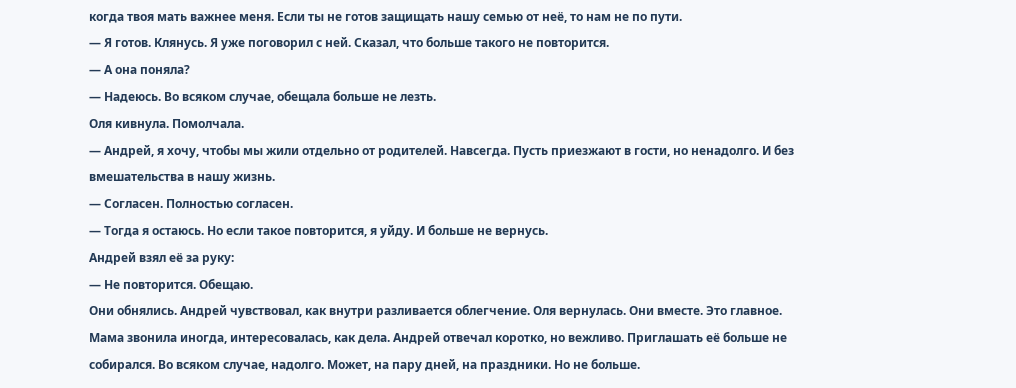когда твоя мать важнее меня. Если ты не готов защищать нашу семью от неё, то нам не по пути.
— Я готов. Клянусь. Я уже поговорил с ней. Сказал, что больше такого не повторится.
— А она поняла?
— Надеюсь. Во всяком случае, обещала больше не лезть.
Оля кивнула. Помолчала.
— Андрей, я хочу, чтобы мы жили отдельно от родителей. Навсегда. Пусть приезжают в гости, но ненадолго. И без вмешательства в нашу жизнь.
— Согласен. Полностью согласен.
— Тогда я остаюсь. Но если такое повторится, я уйду. И больше не вернусь.
Андрей взял её за руку:
— Не повторится. Обещаю.
Они обнялись. Андрей чувствовал, как внутри разливается облегчение. Оля вернулась. Они вместе. Это главное.
Мама звонила иногда, интересовалась, как дела. Андрей отвечал коротко, но вежливо. Приглашать её больше не собирался. Во всяком случае, надолго. Может, на пару дней, на праздники. Но не больше.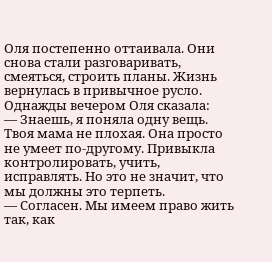Оля постепенно оттаивала. Они снова стали разговаривать, смеяться, строить планы. Жизнь вернулась в привычное русло.
Однажды вечером Оля сказала:
— Знаешь, я поняла одну вещь. Твоя мама не плохая. Она просто не умеет по-другому. Привыкла контролировать, учить, исправлять. Но это не значит, что мы должны это терпеть.
— Согласен. Мы имеем право жить так, как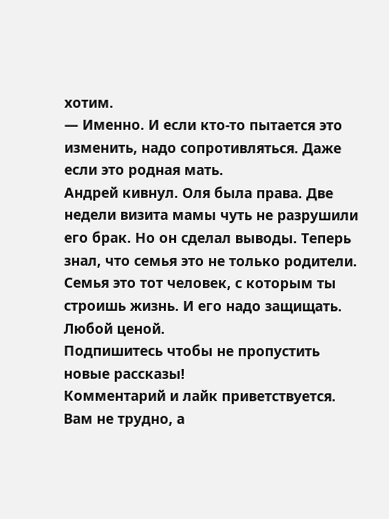хотим.
— Именно. И если кто-то пытается это изменить, надо сопротивляться. Даже если это родная мать.
Андрей кивнул. Оля была права. Две недели визита мамы чуть не разрушили его брак. Но он сделал выводы. Теперь знал, что семья это не только родители. Семья это тот человек, с которым ты строишь жизнь. И его надо защищать. Любой ценой.
Подпишитесь чтобы не пропустить новые рассказы!
Комментарий и лайк приветствуется. Вам не трудно, а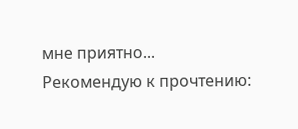мне приятно...
Рекомендую к прочтению: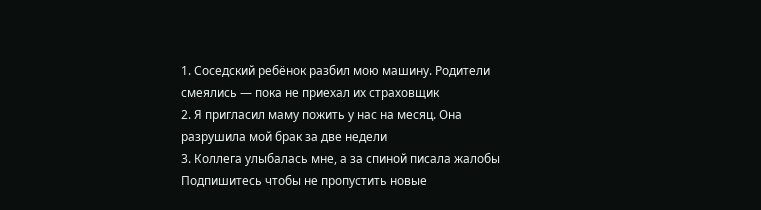1. Соседский ребёнок разбил мою машину. Родители смеялись — пока не приехал их страховщик
2. Я пригласил маму пожить у нас на месяц. Она разрушила мой брак за две недели
3. Коллега улыбалась мне, а за спиной писала жалобы
Подпишитесь чтобы не пропустить новые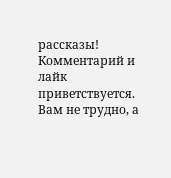рассказы!
Комментарий и лайк приветствуется. Вам не трудно, а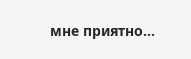мне приятно...